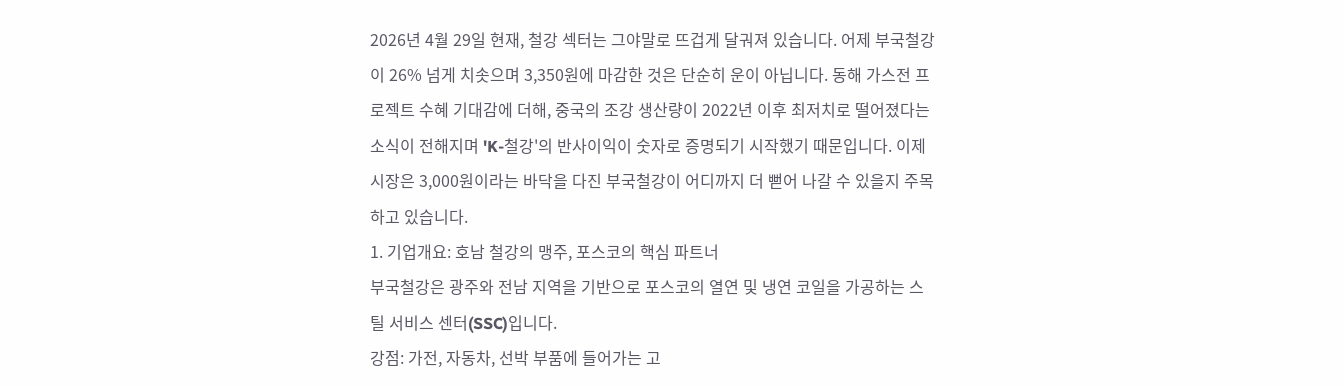2026년 4월 29일 현재, 철강 섹터는 그야말로 뜨겁게 달궈져 있습니다. 어제 부국철강이 26% 넘게 치솟으며 3,350원에 마감한 것은 단순히 운이 아닙니다. 동해 가스전 프로젝트 수혜 기대감에 더해, 중국의 조강 생산량이 2022년 이후 최저치로 떨어졌다는 소식이 전해지며 'K-철강'의 반사이익이 숫자로 증명되기 시작했기 때문입니다. 이제 시장은 3,000원이라는 바닥을 다진 부국철강이 어디까지 더 뻗어 나갈 수 있을지 주목하고 있습니다.
1. 기업개요: 호남 철강의 맹주, 포스코의 핵심 파트너
부국철강은 광주와 전남 지역을 기반으로 포스코의 열연 및 냉연 코일을 가공하는 스틸 서비스 센터(SSC)입니다.
강점: 가전, 자동차, 선박 부품에 들어가는 고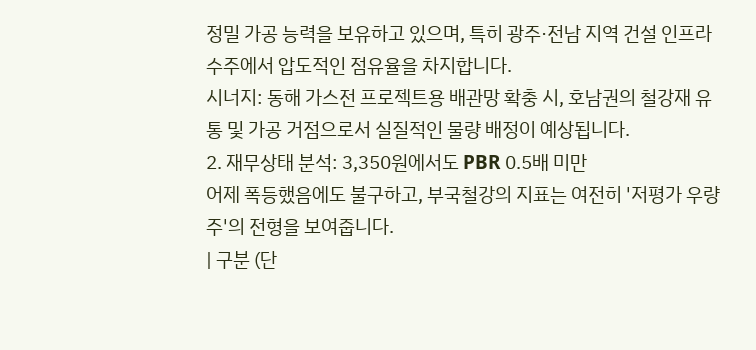정밀 가공 능력을 보유하고 있으며, 특히 광주·전남 지역 건설 인프라 수주에서 압도적인 점유율을 차지합니다.
시너지: 동해 가스전 프로젝트용 배관망 확충 시, 호남권의 철강재 유통 및 가공 거점으로서 실질적인 물량 배정이 예상됩니다.
2. 재무상태 분석: 3,350원에서도 PBR 0.5배 미만
어제 폭등했음에도 불구하고, 부국철강의 지표는 여전히 '저평가 우량주'의 전형을 보여줍니다.
| 구분 (단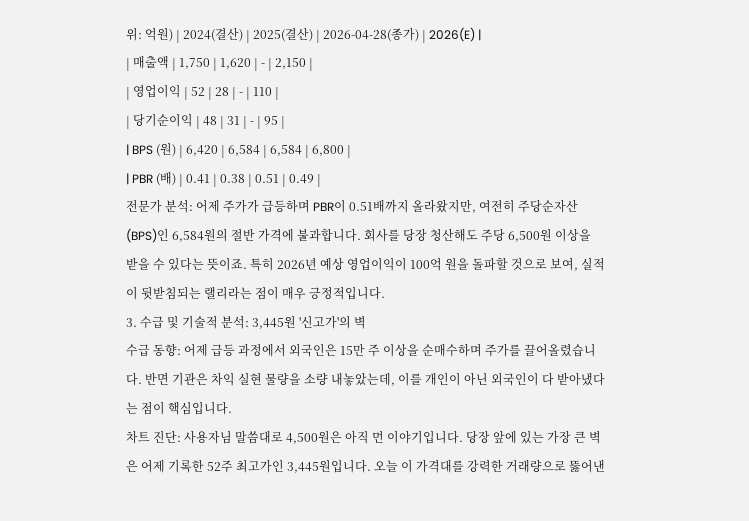위: 억원) | 2024(결산) | 2025(결산) | 2026-04-28(종가) | 2026(E) |
| 매출액 | 1,750 | 1,620 | - | 2,150 |
| 영업이익 | 52 | 28 | - | 110 |
| 당기순이익 | 48 | 31 | - | 95 |
| BPS (원) | 6,420 | 6,584 | 6,584 | 6,800 |
| PBR (배) | 0.41 | 0.38 | 0.51 | 0.49 |
전문가 분석: 어제 주가가 급등하며 PBR이 0.51배까지 올라왔지만, 여전히 주당순자산(BPS)인 6,584원의 절반 가격에 불과합니다. 회사를 당장 청산해도 주당 6,500원 이상을 받을 수 있다는 뜻이죠. 특히 2026년 예상 영업이익이 100억 원을 돌파할 것으로 보여, 실적이 뒷받침되는 랠리라는 점이 매우 긍정적입니다.
3. 수급 및 기술적 분석: 3,445원 '신고가'의 벽
수급 동향: 어제 급등 과정에서 외국인은 15만 주 이상을 순매수하며 주가를 끌어올렸습니다. 반면 기관은 차익 실현 물량을 소량 내놓았는데, 이를 개인이 아닌 외국인이 다 받아냈다는 점이 핵심입니다.
차트 진단: 사용자님 말씀대로 4,500원은 아직 먼 이야기입니다. 당장 앞에 있는 가장 큰 벽은 어제 기록한 52주 최고가인 3,445원입니다. 오늘 이 가격대를 강력한 거래량으로 뚫어낸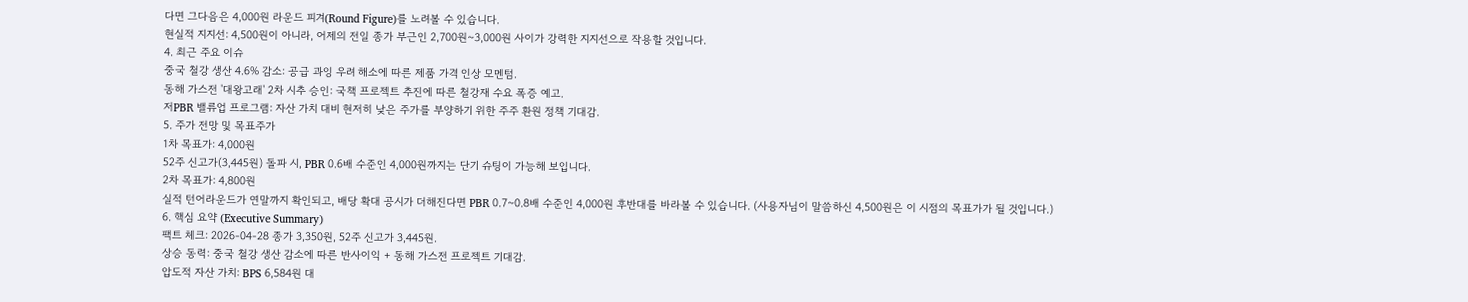다면 그다음은 4,000원 라운드 피겨(Round Figure)를 노려볼 수 있습니다.
현실적 지지선: 4,500원이 아니라, 어제의 전일 종가 부근인 2,700원~3,000원 사이가 강력한 지지선으로 작용할 것입니다.
4. 최근 주요 이슈
중국 철강 생산 4.6% 감소: 공급 과잉 우려 해소에 따른 제품 가격 인상 모멘텀.
동해 가스전 '대왕고래' 2차 시추 승인: 국책 프로젝트 추진에 따른 철강재 수요 폭증 예고.
저PBR 밸류업 프로그램: 자산 가치 대비 현저히 낮은 주가를 부양하기 위한 주주 환원 정책 기대감.
5. 주가 전망 및 목표주가
1차 목표가: 4,000원
52주 신고가(3,445원) 돌파 시, PBR 0.6배 수준인 4,000원까지는 단기 슈팅이 가능해 보입니다.
2차 목표가: 4,800원
실적 턴어라운드가 연말까지 확인되고, 배당 확대 공시가 더해진다면 PBR 0.7~0.8배 수준인 4,000원 후반대를 바라볼 수 있습니다. (사용자님이 말씀하신 4,500원은 이 시점의 목표가가 될 것입니다.)
6. 핵심 요약 (Executive Summary)
팩트 체크: 2026-04-28 종가 3,350원, 52주 신고가 3,445원.
상승 동력: 중국 철강 생산 감소에 따른 반사이익 + 동해 가스전 프로젝트 기대감.
압도적 자산 가치: BPS 6,584원 대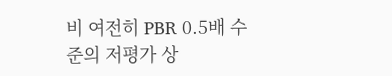비 여전히 PBR 0.5배 수준의 저평가 상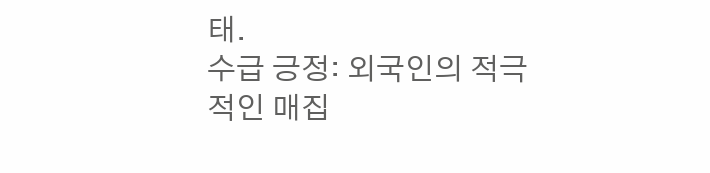태.
수급 긍정: 외국인의 적극적인 매집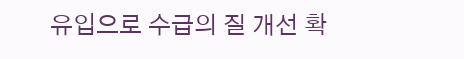유입으로 수급의 질 개선 확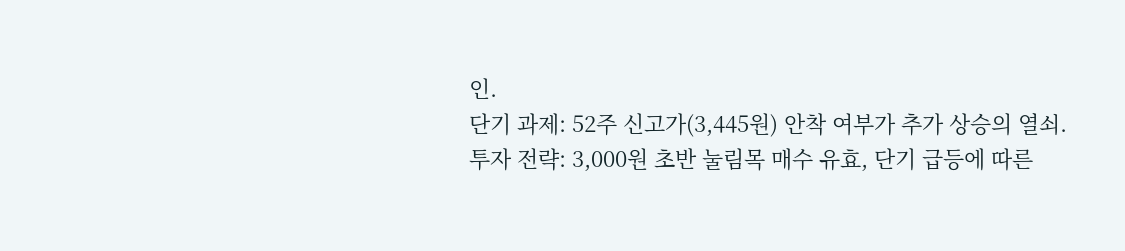인.
단기 과제: 52주 신고가(3,445원) 안착 여부가 추가 상승의 열쇠.
투자 전략: 3,000원 초반 눌림목 매수 유효, 단기 급등에 따른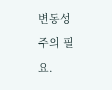변동성 주의 필요.